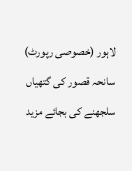لاہور (خصوصی رپورٹ) سانحہ قصور کی گتھیاں سلجھنے کی بجائے مزید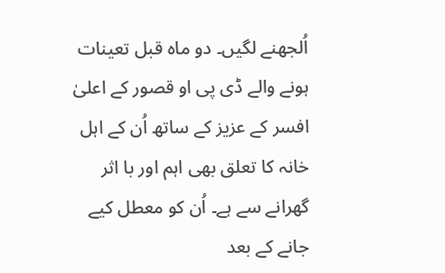اُلجھنے لگیں۔ دو ماہ قبل تعینات ہونے والے ڈی پی او قصور کے اعلیٰ افسر کے عزیز کے ساتھ اُن کے اہل خانہ کا تعلق بھی اہم اور با اثر گھرانے سے ہے۔ اُن کو معطل کیے جانے کے بعد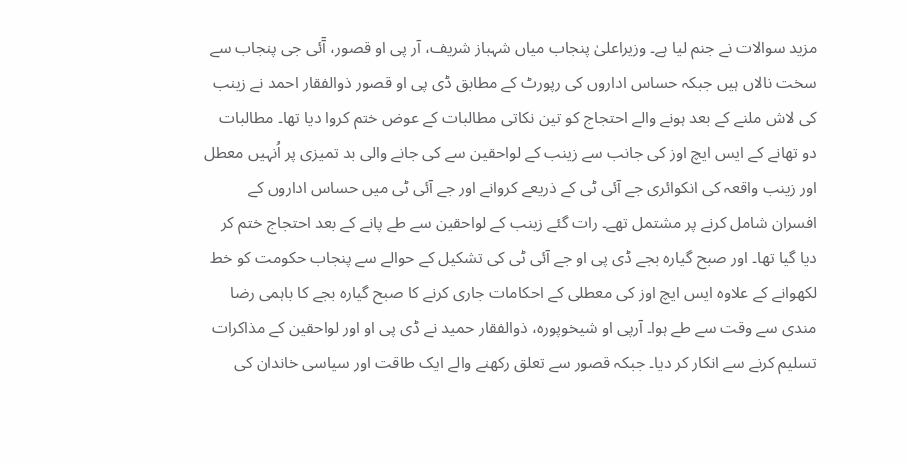مزید سوالات نے جنم لیا ہے۔ وزیراعلیٰ پنجاب میاں شہباز شریف، آر پی او قصور، آٓئی جی پنجاب سے سخت نالاں ہیں جبکہ حساس اداروں کی رپورٹ کے مطابق ڈی پی او قصور ذوالفقار احمد نے زینب کی لاش ملنے کے بعد ہونے والے احتجاج کو تین نکاتی مطالبات کے عوض ختم کروا دیا تھا۔ مطالبات دو تھانے کے ایس ایچ اوز کی جانب سے زینب کے لواحقین سے کی جانے والی بد تمیزی پر اُنہیں معطل اور زینب واقعہ کی انکوائری جے آئی ٹی کے ذریعے کروانے اور جے آئی ٹی میں حساس اداروں کے افسران شامل کرنے پر مشتمل تھے۔ رات گئے زینب کے لواحقین سے طے پانے کے بعد احتجاج ختم کر دیا گیا تھا۔ اور صبح گیارہ بجے ڈی پی او جے آئی ٹی کی تشکیل کے حوالے سے پنجاب حکومت کو خط لکھوانے کے علاوہ ایس ایچ اوز کی معطلی کے احکامات جاری کرنے کا صبح گیارہ بجے کا باہمی رضا مندی سے وقت سے طے ہوا۔ آرپی او شیخوپورہ، ذوالفقار حمید نے ڈی پی او اور لواحقین کے مذاکرات تسلیم کرنے سے انکار کر دیا۔ جبکہ قصور سے تعلق رکھنے والے ایک طاقت اور سیاسی خاندان کی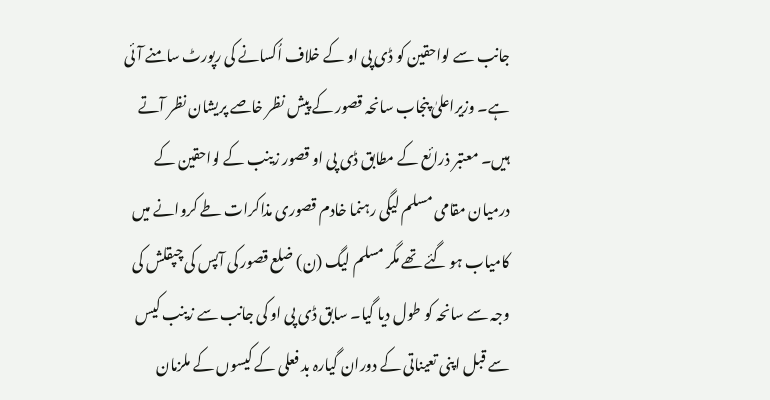جانب سے لواحقین کو ڈی پی او کے خلاف اُکسانے کی رپورٹ سامنے آئی ہے۔ وزیراعلیٰ پنجاب سانحہ قصور کے پیش نظر خاصے پریشان نظر آتے ہیں۔ معتبر ذرائع کے مطابق ڈی پی او قصور زینب کے لواحقین کے درمیان مقامی مسلم لیگی رہنما خادم قصوری مذاکرات طے کروانے میں کامیاب ہو گئے تھے مگر مسلم لیگ (ن) ضلع قصور کی آپس کی چپقلش کی وجہ سے سانحہ کو طول دیا گیا۔ سابق ڈی پی او کی جانب سے زینب کیس سے قبل اپنی تعیناتی کے دوران گیارہ بد فعلی کے کیسوں کے ملزمان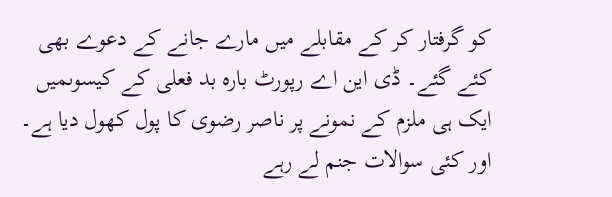کو گرفتار کر کے مقابلے میں مارے جانے کے دعوے بھی کئے گئے۔ ڈی این اے رپورٹ بارہ بد فعلی کے کیسوںمیں ایک ہی ملزم کے نمونے پر ناصر رضوی کا پول کھول دیا ہے۔ اور کئی سوالات جنم لے رہے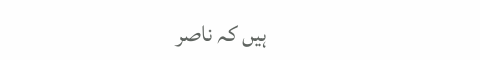ہیں کہ ناصر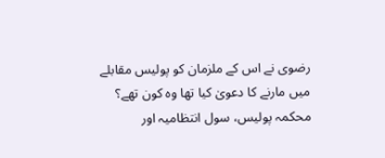رضوی نے اس کے ملزمان کو پولیس مقابلے میں مارنے کا دعویٰ کیا تھا وہ کون تھے؟ محکمہ پولیس، سول انتظامیہ اور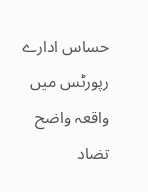حساس ادارے رپورٹس میں واقعہ واضح تضاد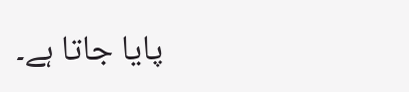پایا جاتا ہے۔